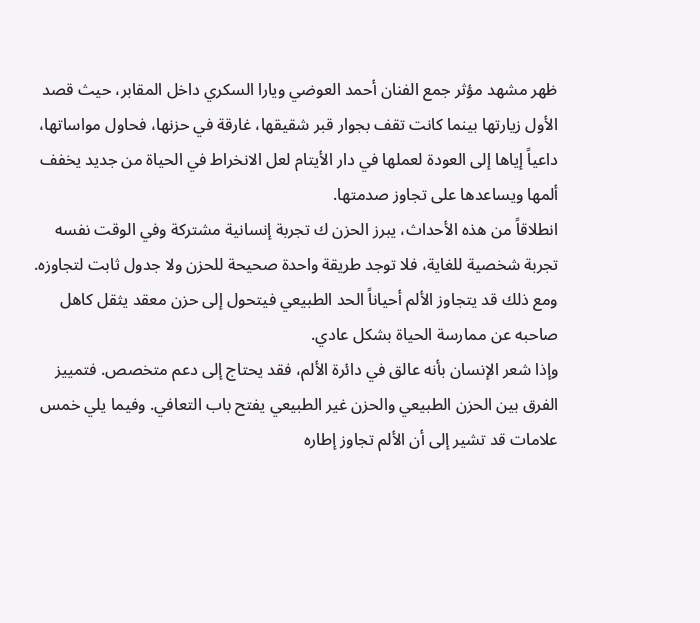ظهر مشهد مؤثر جمع الفنان أحمد العوضي ويارا السكري داخل المقابر، حيث قصد الأول زيارتها بينما كانت تقف بجوار قبر شقيقها، غارقة في حزنها، فحاول مواساتها، داعياً إياها إلى العودة لعملها في دار الأيتام لعل الانخراط في الحياة من جديد يخفف ألمها ويساعدها على تجاوز صدمتها.
انطلاقاً من هذه الأحداث، يبرز الحزن ك تجربة إنسانية مشتركة وفي الوقت نفسه تجربة شخصية للغاية، فلا توجد طريقة واحدة صحيحة للحزن ولا جدول ثابت لتجاوزه. ومع ذلك قد يتجاوز الألم أحياناً الحد الطبيعي فيتحول إلى حزن معقد يثقل كاهل صاحبه عن ممارسة الحياة بشكل عادي.
وإذا شعر الإنسان بأنه عالق في دائرة الألم، فقد يحتاج إلى دعم متخصص. فتمييز الفرق بين الحزن الطبيعي والحزن غير الطبيعي يفتح باب التعافي. وفيما يلي خمس علامات قد تشير إلى أن الألم تجاوز إطاره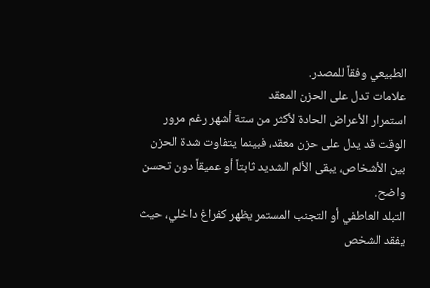الطبيعي وفقاً للمصدر.
علامات تدل على الحزن المعقد
استمرار الأعراض الحادة لأكثر من ستة أشهر رغم مرور الوقت قد يدل على حزن معقد، فبينما يتفاوت شدة الحزن بين الأشخاص، يبقى الألم الشديد ثابتاً أو عميقاً دون تحسن واضح.
التبلد العاطفي أو التجنب المستمر يظهر كفراغ داخلي، حيث يفقد الشخص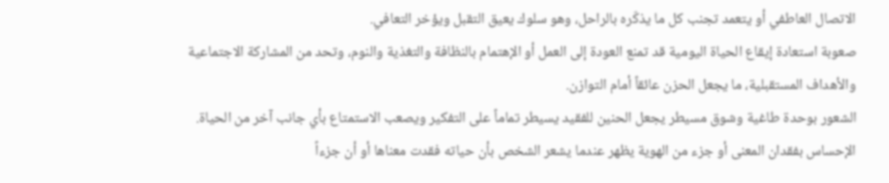الاتصال العاطفي أو يتعمد تجنب كل ما يذكّره بالراحل، وهو سلوك يعيق التقبل ويؤخر التعافي.
صعوبة استعادة إيقاع الحياة اليومية قد تمنع العودة إلى العمل أو الإهتمام بالنظافة والتغذية والنوم، وتحد من المشاركة الاجتماعية والأهداف المستقبلية، ما يجعل الحزن عائقاً أمام التوازن.
الشعور بوحدة طاغية وشوق مسيطر يجعل الحنين للفقيد يسيطر تماماً على التفكير ويصعب الاستمتاع بأي جانب آخر من الحياة.
الإحساس بفقدان المعنى أو جزء من الهوية يظهر عندما يشعر الشخص بأن حياته فقدت معناها أو أن جزءاً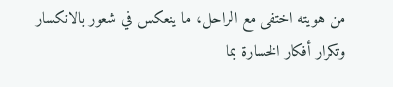من هويته اختفى مع الراحل، ما ينعكس في شعور بالانكسار وتكرار أفكار الخسارة بما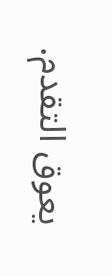يعوق التقدم.